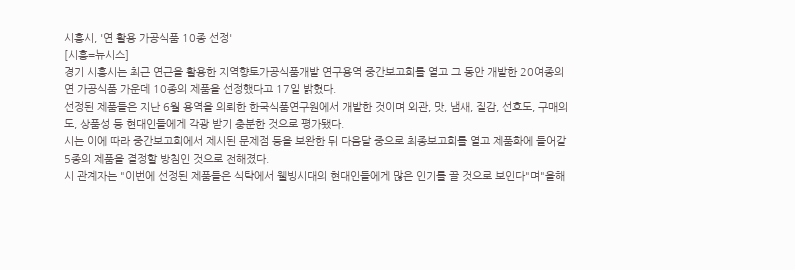시흥시, '연 활용 가공식품 10종 선정'
[시흥=뉴시스]
경기 시흥시는 최근 연근을 활용한 지역향토가공식품개발 연구용역 중간보고회를 열고 그 동안 개발한 20여종의 연 가공식품 가운데 10종의 제품을 선정했다고 17일 밝혔다.
선정된 제품들은 지난 6월 용역을 의뢰한 한국식품연구원에서 개발한 것이며 외관, 맛, 냄새, 질감, 선호도, 구매의도, 상품성 등 현대인들에게 각광 받기 충분한 것으로 평가됐다.
시는 이에 따라 중간보고회에서 제시된 문제점 등을 보완한 뒤 다음달 중으로 최종보고회를 열고 제품화에 들어갈 5종의 제품을 결정할 방침인 것으로 전해졌다.
시 관계자는 "이번에 선정된 제품들은 식탁에서 웰빙시대의 현대인들에게 많은 인기를 끌 것으로 보인다"며"올해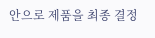안으로 제품을 최종 결정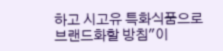하고 시고유 특화식품으로 브랜드화할 방침"이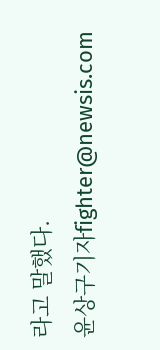라고 말했다.
윤상구기자fighter@newsis.com